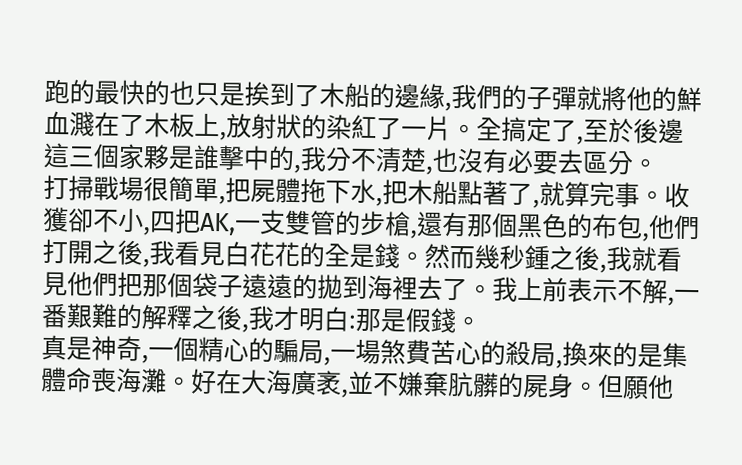跑的最快的也只是挨到了木船的邊緣,我們的子彈就將他的鮮血濺在了木板上,放射狀的染紅了一片。全搞定了,至於後邊這三個家夥是誰擊中的,我分不清楚,也沒有必要去區分。
打掃戰場很簡單,把屍體拖下水,把木船點著了,就算完事。收獲卻不小,四把AK,一支雙管的步槍,還有那個黑色的布包,他們打開之後,我看見白花花的全是錢。然而幾秒鍾之後,我就看見他們把那個袋子遠遠的拋到海裡去了。我上前表示不解,一番艱難的解釋之後,我才明白:那是假錢。
真是神奇,一個精心的騙局,一場煞費苦心的殺局,換來的是集體命喪海灘。好在大海廣袤,並不嫌棄肮髒的屍身。但願他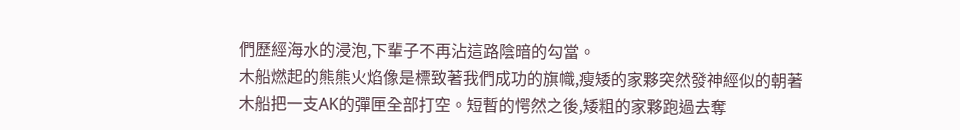們歷經海水的浸泡,下輩子不再沾這路陰暗的勾當。
木船燃起的熊熊火焰像是標致著我們成功的旗幟,瘦矮的家夥突然發神經似的朝著木船把一支AK的彈匣全部打空。短暫的愕然之後,矮粗的家夥跑過去奪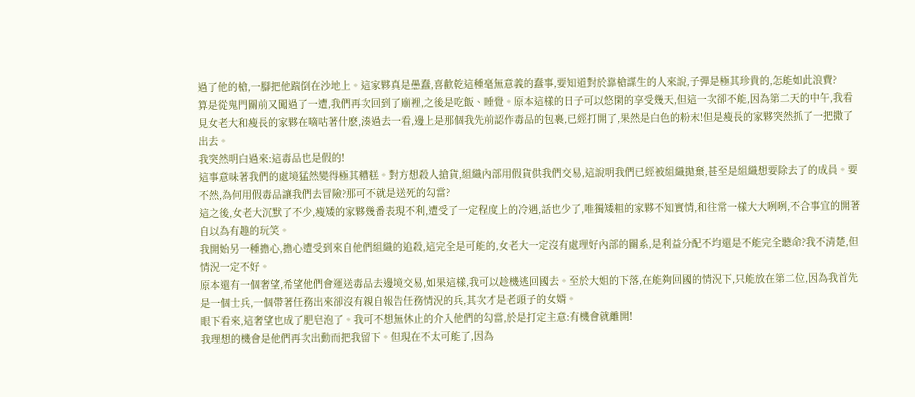過了他的槍,一腳把他踹倒在沙地上。這家夥真是愚蠢,喜歡乾這種毫無意義的蠢事,要知道對於靠槍謀生的人來說,子彈是極其珍貴的,怎能如此浪費?
算是從鬼門關前又闖過了一遭,我們再次回到了廟裡,之後是吃飯、睡覺。原本這樣的日子可以悠閑的享受幾天,但這一次卻不能,因為第二天的中午,我看見女老大和瘦長的家夥在嘀咕著什麽,湊過去一看,邊上是那個我先前認作毒品的包裹,已經打開了,果然是白色的粉末!但是瘦長的家夥突然抓了一把撒了出去。
我突然明白過來:這毒品也是假的!
這事意味著我們的處境猛然變得極其糟糕。對方想殺人搶貨,組織內部用假貨供我們交易,這說明我們已經被組織拋棄,甚至是組織想要除去了的成員。要不然,為何用假毒品讓我們去冒險?那可不就是送死的勾當?
這之後,女老大沉默了不少,瘦矮的家夥幾番表現不利,遭受了一定程度上的冷遇,話也少了,唯獨矮粗的家夥不知實情,和往常一樣大大咧咧,不合事宜的開著自以為有趣的玩笑。
我開始另一種擔心,擔心遭受到來自他們組織的追殺,這完全是可能的,女老大一定沒有處理好內部的關系,是利益分配不均還是不能完全聽命?我不清楚,但情況一定不好。
原本還有一個奢望,希望他們會運送毒品去邊境交易,如果這樣,我可以趁機逃回國去。至於大姐的下落,在能夠回國的情況下,只能放在第二位,因為我首先是一個士兵,一個帶著任務出來卻沒有親自報告任務情況的兵,其次才是老頭子的女婿。
眼下看來,這奢望也成了肥皂泡了。我可不想無休止的介入他們的勾當,於是打定主意:有機會就離開!
我理想的機會是他們再次出動而把我留下。但現在不太可能了,因為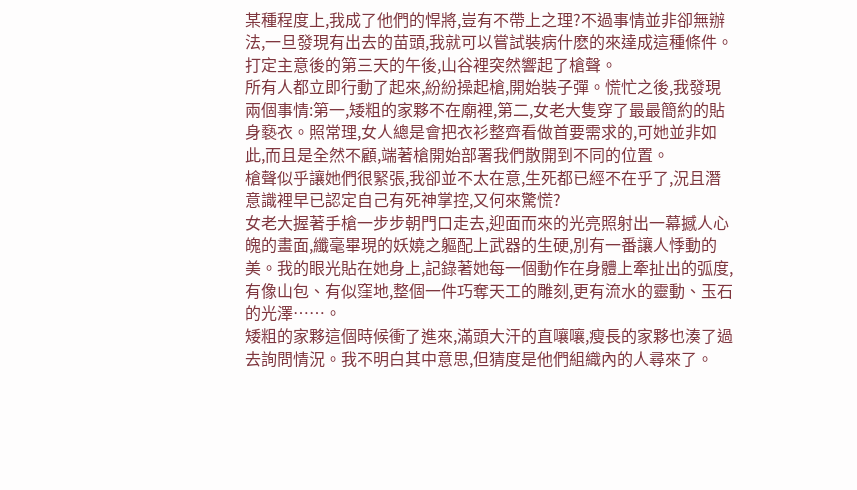某種程度上,我成了他們的悍將,豈有不帶上之理?不過事情並非卻無辦法,一旦發現有出去的苗頭,我就可以嘗試裝病什麽的來達成這種條件。
打定主意後的第三天的午後,山谷裡突然響起了槍聲。
所有人都立即行動了起來,紛紛操起槍,開始裝子彈。慌忙之後,我發現兩個事情:第一,矮粗的家夥不在廟裡,第二,女老大隻穿了最最簡約的貼身褻衣。照常理,女人總是會把衣衫整齊看做首要需求的,可她並非如此,而且是全然不顧,端著槍開始部署我們散開到不同的位置。
槍聲似乎讓她們很緊張,我卻並不太在意,生死都已經不在乎了,況且潛意識裡早已認定自己有死神掌控,又何來驚慌?
女老大握著手槍一步步朝門口走去,迎面而來的光亮照射出一幕撼人心魄的畫面,纖毫畢現的妖嬈之軀配上武器的生硬,別有一番讓人悸動的美。我的眼光貼在她身上,記錄著她每一個動作在身體上牽扯出的弧度,有像山包、有似窪地,整個一件巧奪天工的雕刻,更有流水的靈動、玉石的光澤……。
矮粗的家夥這個時候衝了進來,滿頭大汗的直嚷嚷,瘦長的家夥也湊了過去詢問情況。我不明白其中意思,但猜度是他們組織內的人尋來了。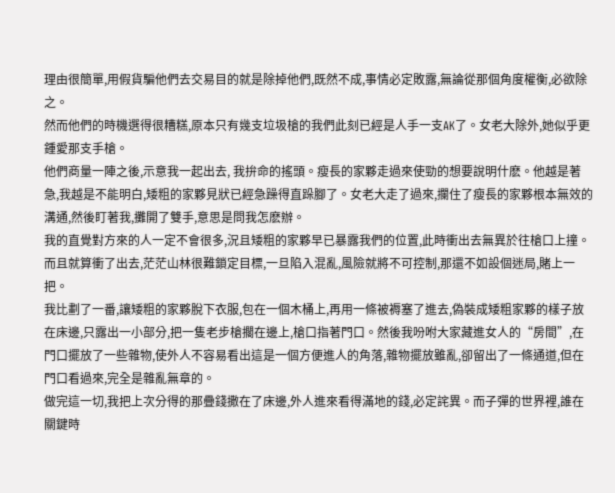理由很簡單,用假貨騙他們去交易目的就是除掉他們,既然不成,事情必定敗露,無論從那個角度權衡,必欲除之。
然而他們的時機選得很糟糕,原本只有幾支垃圾槍的我們此刻已經是人手一支AK了。女老大除外,她似乎更鍾愛那支手槍。
他們商量一陣之後,示意我一起出去, 我拚命的搖頭。瘦長的家夥走過來使勁的想要說明什麽。他越是著急,我越是不能明白,矮粗的家夥見狀已經急躁得直跺腳了。女老大走了過來,攔住了瘦長的家夥根本無效的溝通,然後盯著我,攤開了雙手,意思是問我怎麽辦。
我的直覺對方來的人一定不會很多,況且矮粗的家夥早已暴露我們的位置,此時衝出去無異於往槍口上撞。而且就算衝了出去,茫茫山林很難鎖定目標,一旦陷入混亂,風險就將不可控制,那還不如設個迷局,賭上一把。
我比劃了一番,讓矮粗的家夥脫下衣服,包在一個木桶上,再用一條被褥塞了進去,偽裝成矮粗家夥的樣子放在床邊,只露出一小部分,把一隻老步槍擱在邊上,槍口指著門口。然後我吩咐大家藏進女人的“房間”,在門口擺放了一些雜物,使外人不容易看出這是一個方便進人的角落,雜物擺放雖亂,卻留出了一條通道,但在門口看過來,完全是雜亂無章的。
做完這一切,我把上次分得的那疊錢撒在了床邊,外人進來看得滿地的錢,必定詫異。而子彈的世界裡,誰在關鍵時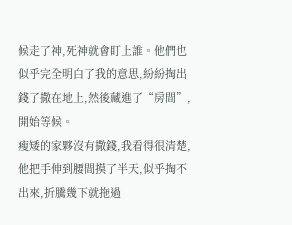候走了神,死神就會盯上誰。他們也似乎完全明白了我的意思,紛紛掏出錢了撒在地上,然後藏進了“房間”,開始等候。
瘦矮的家夥沒有撒錢,我看得很清楚,他把手伸到腰間摸了半天,似乎掏不出來,折騰幾下就拖過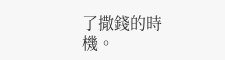了撒錢的時機。